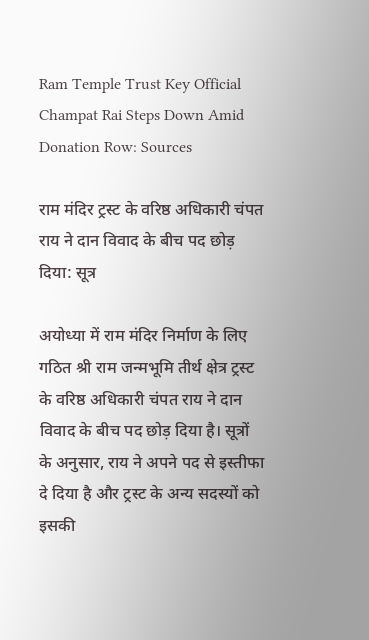Ram Temple Trust Key Official Champat Rai Steps Down Amid Donation Row: Sources

राम मंदिर ट्रस्ट के वरिष्ठ अधिकारी चंपत राय ने दान विवाद के बीच पद छोड़ दिया: सूत्र

अयोध्या में राम मंदिर निर्माण के लिए गठित श्री राम जन्मभूमि तीर्थ क्षेत्र ट्रस्ट के वरिष्ठ अधिकारी चंपत राय ने दान विवाद के बीच पद छोड़ दिया है। सूत्रों के अनुसार, राय ने अपने पद से इस्तीफा दे दिया है और ट्रस्ट के अन्य सदस्यों को इसकी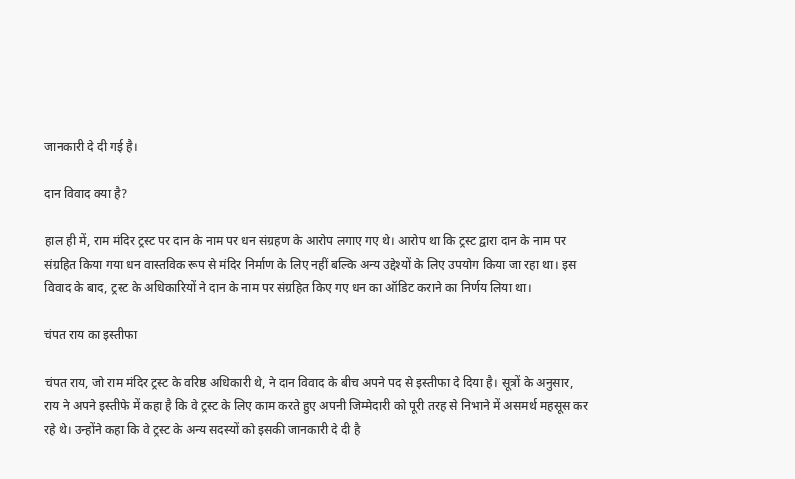जानकारी दे दी गई है।

दान विवाद क्या है?

हाल ही में, राम मंदिर ट्रस्ट पर दान के नाम पर धन संग्रहण के आरोप लगाए गए थे। आरोप था कि ट्रस्ट द्वारा दान के नाम पर संग्रहित किया गया धन वास्तविक रूप से मंदिर निर्माण के लिए नहीं बल्कि अन्य उद्देश्यों के लिए उपयोग किया जा रहा था। इस विवाद के बाद, ट्रस्ट के अधिकारियों ने दान के नाम पर संग्रहित किए गए धन का ऑडिट कराने का निर्णय लिया था।

चंपत राय का इस्तीफा

चंपत राय, जो राम मंदिर ट्रस्ट के वरिष्ठ अधिकारी थे, ने दान विवाद के बीच अपने पद से इस्तीफा दे दिया है। सूत्रों के अनुसार, राय ने अपने इस्तीफे में कहा है कि वे ट्रस्ट के लिए काम करते हुए अपनी जिम्मेदारी को पूरी तरह से निभाने में असमर्थ महसूस कर रहे थे। उन्होंने कहा कि वे ट्रस्ट के अन्य सदस्यों को इसकी जानकारी दे दी है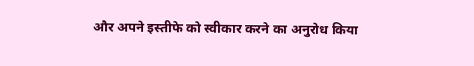और अपने इस्तीफे को स्वीकार करने का अनुरोध किया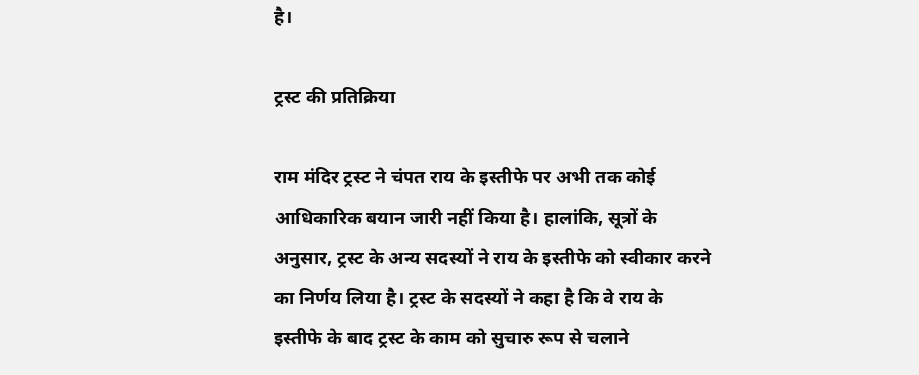है।

ट्रस्ट की प्रतिक्रिया

राम मंदिर ट्रस्ट ने चंपत राय के इस्तीफे पर अभी तक कोई आधिकारिक बयान जारी नहीं किया है। हालांकि, सूत्रों के अनुसार, ट्रस्ट के अन्य सदस्यों ने राय के इस्तीफे को स्वीकार करने का निर्णय लिया है। ट्रस्ट के सदस्यों ने कहा है कि वे राय के इस्तीफे के बाद ट्रस्ट के काम को सुचारु रूप से चलाने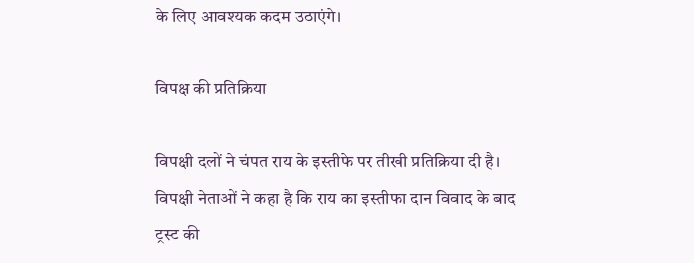के लिए आवश्यक कदम उठाएंगे।

विपक्ष की प्रतिक्रिया

विपक्षी दलों ने चंपत राय के इस्तीफे पर तीखी प्रतिक्रिया दी है। विपक्षी नेताओं ने कहा है कि राय का इस्तीफा दान विवाद के बाद ट्रस्ट की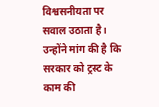विश्वसनीयता पर सवाल उठाता है। उन्होंने मांग की है कि सरकार को ट्रस्ट के काम की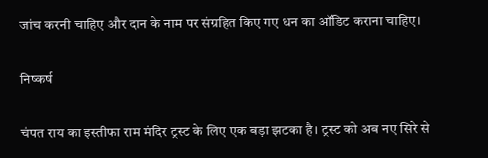जांच करनी चाहिए और दान के नाम पर संग्रहित किए गए धन का ऑडिट कराना चाहिए।

निष्कर्ष

चंपत राय का इस्तीफा राम मंदिर ट्रस्ट के लिए एक बड़ा झटका है। ट्रस्ट को अब नए सिरे से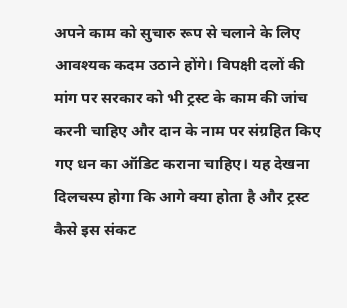अपने काम को सुचारु रूप से चलाने के लिए आवश्यक कदम उठाने होंगे। विपक्षी दलों की मांग पर सरकार को भी ट्रस्ट के काम की जांच करनी चाहिए और दान के नाम पर संग्रहित किए गए धन का ऑडिट कराना चाहिए। यह देखना दिलचस्प होगा कि आगे क्या होता है और ट्रस्ट कैसे इस संकट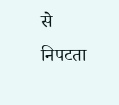से निपटता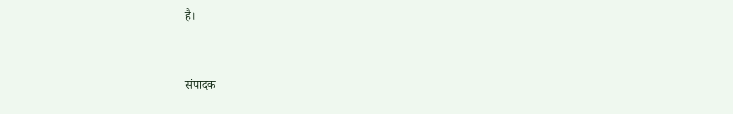है।


संपादक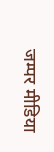जम्पर मीडिया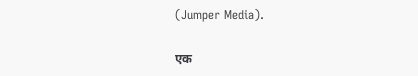(Jumper Media).

एक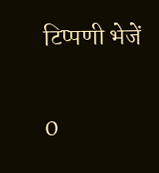टिप्पणी भेजें

0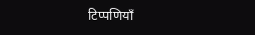टिप्पणियाँ